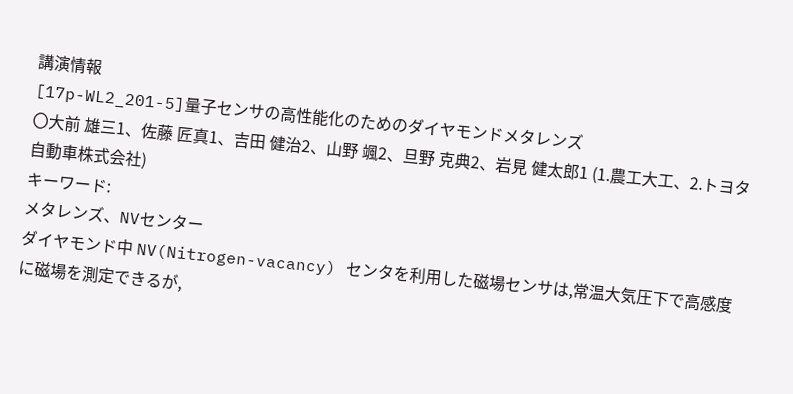講演情報
[17p-WL2_201-5]量子センサの高性能化のためのダイヤモンドメタレンズ
〇大前 雄三1、佐藤 匠真1、吉田 健治2、山野 颯2、旦野 克典2、岩見 健太郎1 (1.農工大工、2.トヨタ自動車株式会社)
キーワード:
メタレンズ、NVセンター
ダイヤモンド中 NV(Nitrogen-vacancy) センタを利用した磁場センサは,常温大気圧下で高感度に磁場を測定できるが,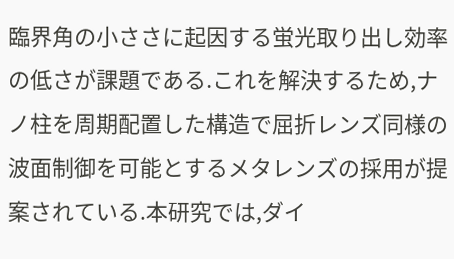臨界角の小ささに起因する蛍光取り出し効率の低さが課題である.これを解決するため,ナノ柱を周期配置した構造で屈折レンズ同様の波面制御を可能とするメタレンズの採用が提案されている.本研究では,ダイ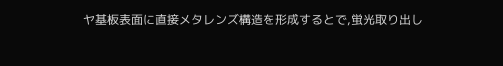ヤ基板表面に直接メタレンズ構造を形成するとで,蛍光取り出し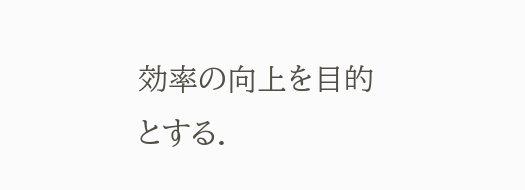効率の向上を目的とする.